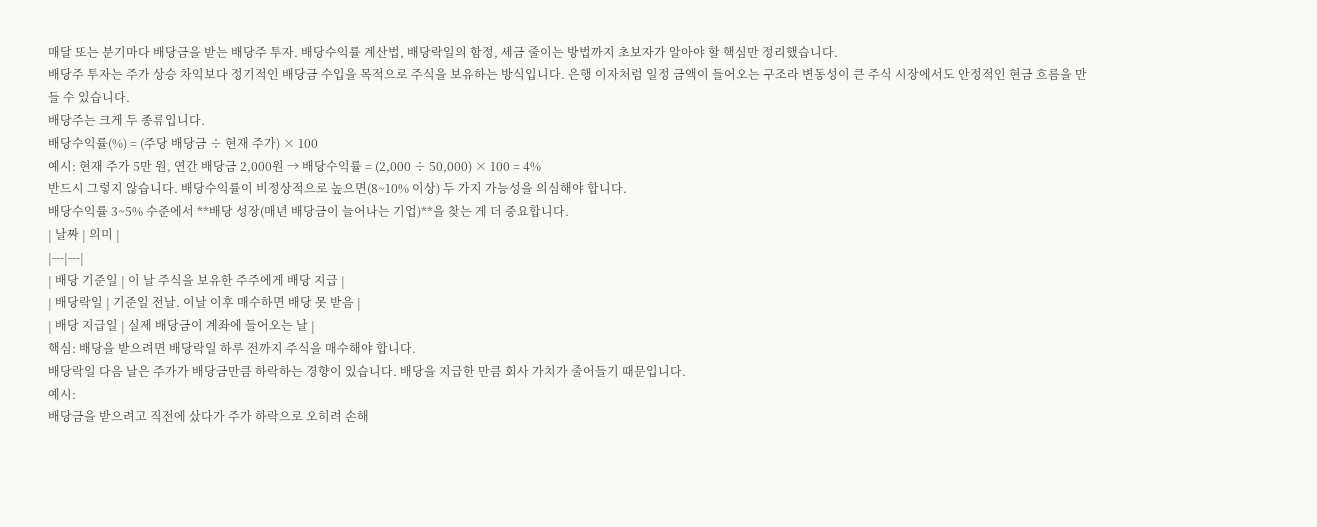매달 또는 분기마다 배당금을 받는 배당주 투자. 배당수익률 계산법, 배당락일의 함정, 세금 줄이는 방법까지 초보자가 알아야 할 핵심만 정리했습니다.
배당주 투자는 주가 상승 차익보다 정기적인 배당금 수입을 목적으로 주식을 보유하는 방식입니다. 은행 이자처럼 일정 금액이 들어오는 구조라 변동성이 큰 주식 시장에서도 안정적인 현금 흐름을 만들 수 있습니다.
배당주는 크게 두 종류입니다.
배당수익률(%) = (주당 배당금 ÷ 현재 주가) × 100
예시: 현재 주가 5만 원, 연간 배당금 2,000원 → 배당수익률 = (2,000 ÷ 50,000) × 100 = 4%
반드시 그렇지 않습니다. 배당수익률이 비정상적으로 높으면(8~10% 이상) 두 가지 가능성을 의심해야 합니다.
배당수익률 3~5% 수준에서 **배당 성장(매년 배당금이 늘어나는 기업)**을 찾는 게 더 중요합니다.
| 날짜 | 의미 |
|---|---|
| 배당 기준일 | 이 날 주식을 보유한 주주에게 배당 지급 |
| 배당락일 | 기준일 전날. 이날 이후 매수하면 배당 못 받음 |
| 배당 지급일 | 실제 배당금이 계좌에 들어오는 날 |
핵심: 배당을 받으려면 배당락일 하루 전까지 주식을 매수해야 합니다.
배당락일 다음 날은 주가가 배당금만큼 하락하는 경향이 있습니다. 배당을 지급한 만큼 회사 가치가 줄어들기 때문입니다.
예시:
배당금을 받으려고 직전에 샀다가 주가 하락으로 오히려 손해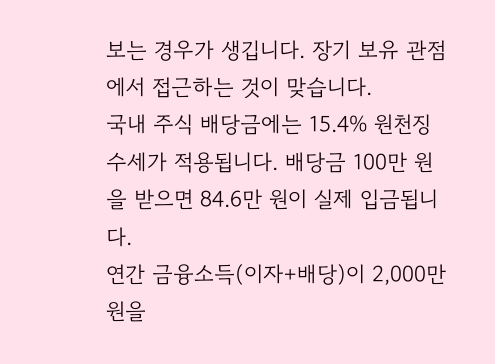보는 경우가 생깁니다. 장기 보유 관점에서 접근하는 것이 맞습니다.
국내 주식 배당금에는 15.4% 원천징수세가 적용됩니다. 배당금 100만 원을 받으면 84.6만 원이 실제 입금됩니다.
연간 금융소득(이자+배당)이 2,000만 원을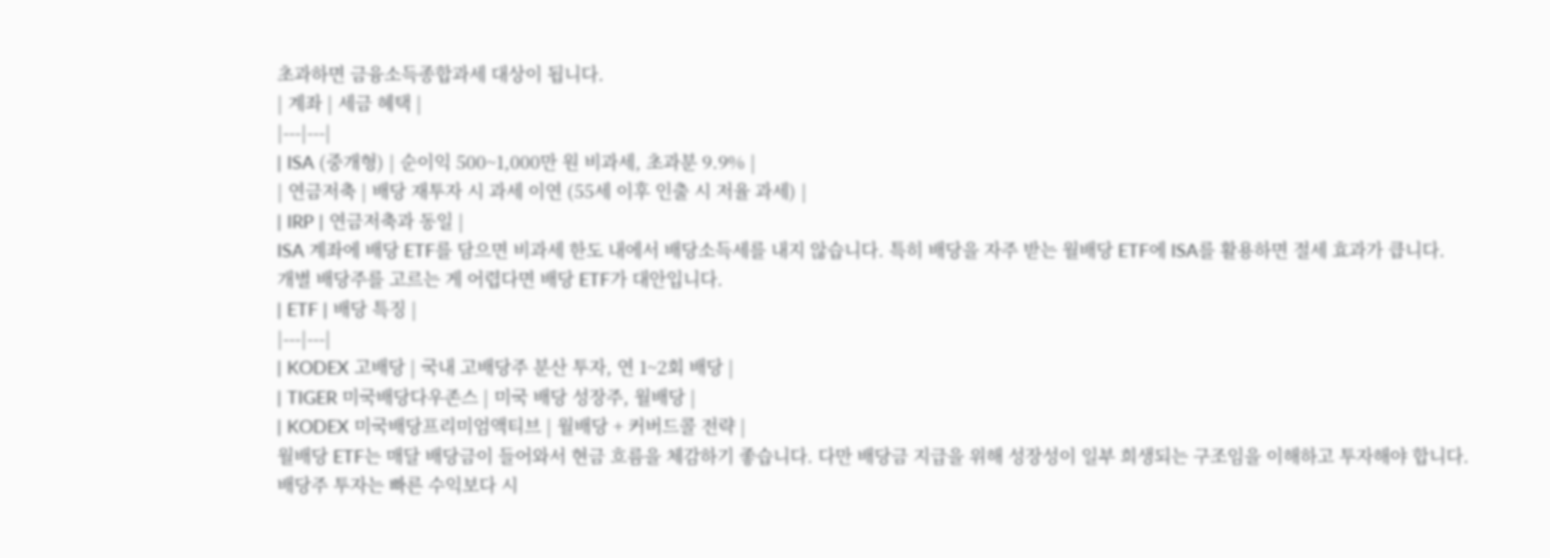초과하면 금융소득종합과세 대상이 됩니다.
| 계좌 | 세금 혜택 |
|---|---|
| ISA (중개형) | 순이익 500~1,000만 원 비과세, 초과분 9.9% |
| 연금저축 | 배당 재투자 시 과세 이연 (55세 이후 인출 시 저율 과세) |
| IRP | 연금저축과 동일 |
ISA 계좌에 배당 ETF를 담으면 비과세 한도 내에서 배당소득세를 내지 않습니다. 특히 배당을 자주 받는 월배당 ETF에 ISA를 활용하면 절세 효과가 큽니다.
개별 배당주를 고르는 게 어렵다면 배당 ETF가 대안입니다.
| ETF | 배당 특징 |
|---|---|
| KODEX 고배당 | 국내 고배당주 분산 투자, 연 1~2회 배당 |
| TIGER 미국배당다우존스 | 미국 배당 성장주, 월배당 |
| KODEX 미국배당프리미엄액티브 | 월배당 + 커버드콜 전략 |
월배당 ETF는 매달 배당금이 들어와서 현금 흐름을 체감하기 좋습니다. 다만 배당금 지급을 위해 성장성이 일부 희생되는 구조임을 이해하고 투자해야 합니다.
배당주 투자는 빠른 수익보다 시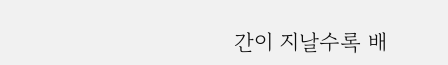간이 지날수록 배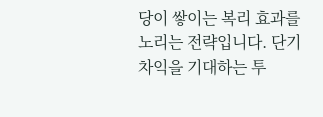당이 쌓이는 복리 효과를 노리는 전략입니다. 단기 차익을 기대하는 투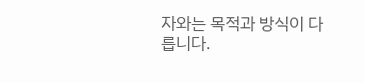자와는 목적과 방식이 다릅니다.